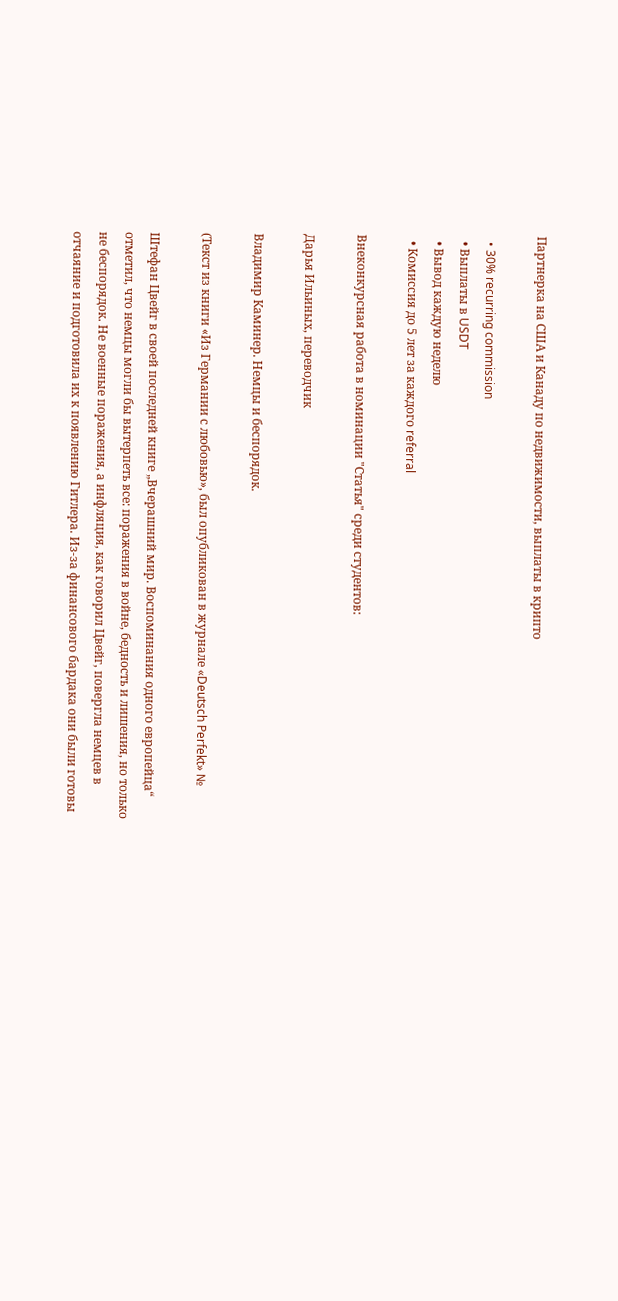Партнерка на США и Канаду по недвижимости, выплаты в крипто

  • 30% recurring commission
  • Выплаты в USDT
  • Вывод каждую неделю
  • Комиссия до 5 лет за каждого referral

Внеконкурсная работа в номинации "Статья" среди студентов:

Дарья Ильиных, переводчик

Владимир Каминер. Немцы и беспорядок.

(Текст из книги «Из Германии с любовью», был опубликован в журнале «Deutsch Perfekt» №

Штефан Цвейг в своей последней книге „Вчерашний мир. Воспоминания одного европейца“ отметил, что немцы могли бы вытерпеть все: поражения в войне, бедность и лишения, но только не беспорядок. Не военные поражения, а инфляция, как говорил Цвейг, повергла немцев в отчаяние и подготовила их к появлению Гитлера. Из-за финансового бардака они были готовы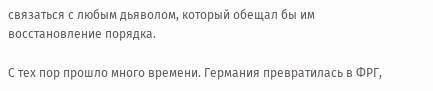связаться с любым дьяволом, который обещал бы им восстановление порядка.

С тех пор прошло много времени. Германия превратилась в ФРГ,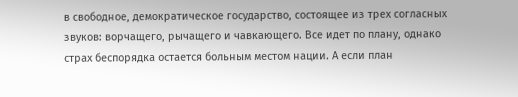в свободное, демократическое государство, состоящее из трех согласных звуков: ворчащего, рычащего и чавкающего. Все идет по плану, однако страх беспорядка остается больным местом нации. А если план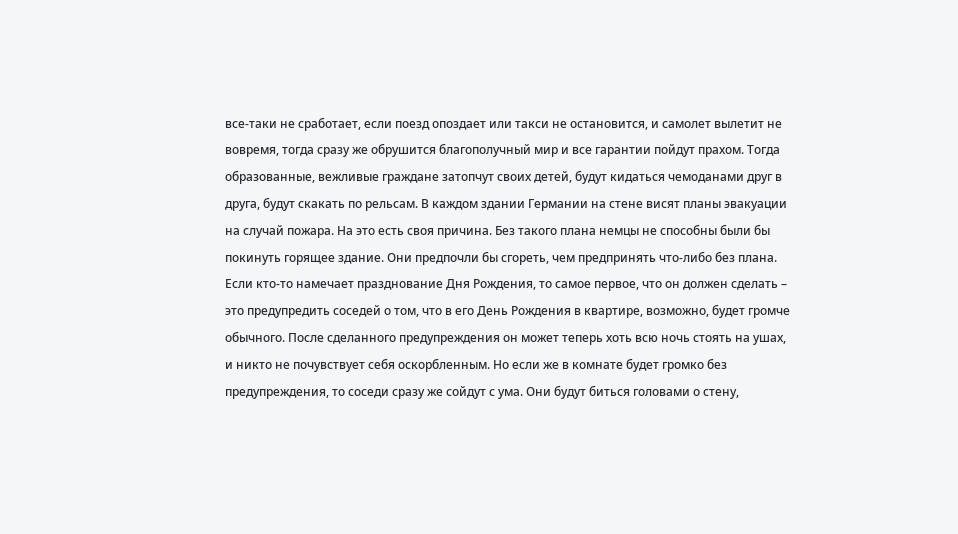все-таки не сработает, если поезд опоздает или такси не остановится, и самолет вылетит не вовремя, тогда сразу же обрушится благополучный мир и все гарантии пойдут прахом. Тогда образованные, вежливые граждане затопчут своих детей, будут кидаться чемоданами друг в друга, будут скакать по рельсам. В каждом здании Германии на стене висят планы эвакуации на случай пожара. На это есть своя причина. Без такого плана немцы не способны были бы покинуть горящее здание. Они предпочли бы сгореть, чем предпринять что-либо без плана. Если кто-то намечает празднование Дня Рождения, то самое первое, что он должен сделать – это предупредить соседей о том, что в его День Рождения в квартире, возможно, будет громче обычного. После сделанного предупреждения он может теперь хоть всю ночь стоять на ушах, и никто не почувствует себя оскорбленным. Но если же в комнате будет громко без предупреждения, то соседи сразу же сойдут с ума. Они будут биться головами о стену,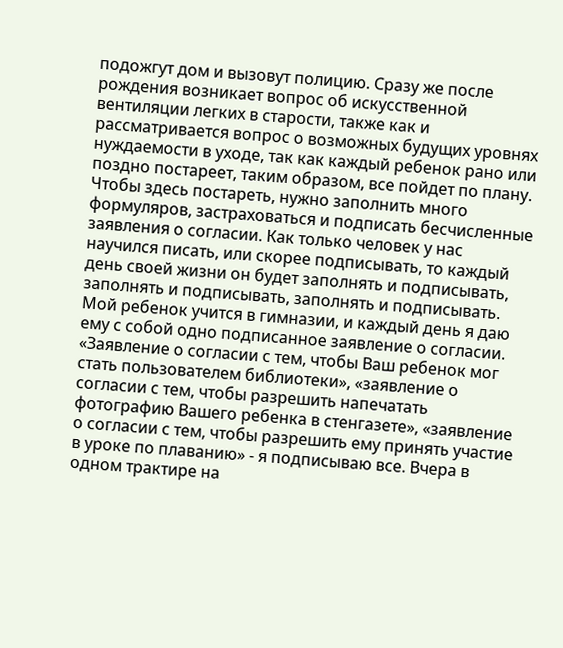подожгут дом и вызовут полицию. Сразу же после рождения возникает вопрос об искусственной вентиляции легких в старости, также как и рассматривается вопрос о возможных будущих уровнях нуждаемости в уходе, так как каждый ребенок рано или поздно постареет, таким образом, все пойдет по плану. Чтобы здесь постареть, нужно заполнить много формуляров, застраховаться и подписать бесчисленные заявления о согласии. Как только человек у нас научился писать, или скорее подписывать, то каждый день своей жизни он будет заполнять и подписывать, заполнять и подписывать, заполнять и подписывать. Мой ребенок учится в гимназии, и каждый день я даю ему с собой одно подписанное заявление о согласии. «Заявление о согласии с тем, чтобы Ваш ребенок мог стать пользователем библиотеки», «заявление о согласии с тем, чтобы разрешить напечатать фотографию Вашего ребенка в стенгазете», «заявление о согласии с тем, чтобы разрешить ему принять участие в уроке по плаванию» - я подписываю все. Вчера в одном трактире на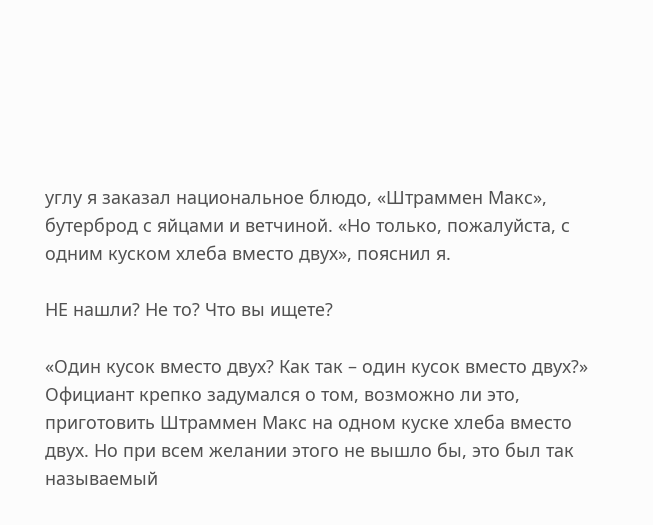углу я заказал национальное блюдо, «Штраммен Макс», бутерброд с яйцами и ветчиной. «Но только, пожалуйста, с одним куском хлеба вместо двух», пояснил я.

НЕ нашли? Не то? Что вы ищете?

«Один кусок вместо двух? Как так – один кусок вместо двух?» Официант крепко задумался о том, возможно ли это, приготовить Штраммен Макс на одном куске хлеба вместо двух. Но при всем желании этого не вышло бы, это был так называемый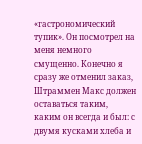«гастрономический тупик». Он посмотрел на меня немного смущенно. Конечно я сразу же отменил заказ, Штраммен Макс должен оставаться таким, каким он всегда и был: с двумя кусками хлеба и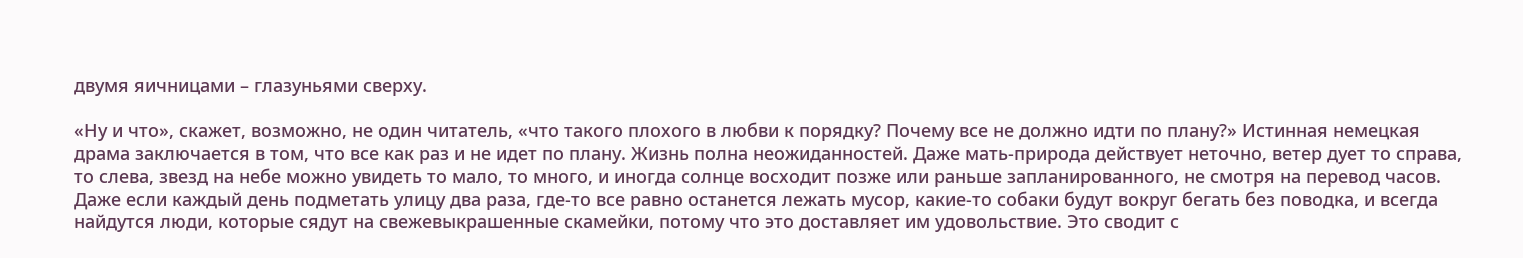двумя яичницами – глазуньями сверху.

«Ну и что», скажет, возможно, не один читатель, «что такого плохого в любви к порядку? Почему все не должно идти по плану?» Истинная немецкая драма заключается в том, что все как раз и не идет по плану. Жизнь полна неожиданностей. Даже мать-природа действует неточно, ветер дует то справа, то слева, звезд на небе можно увидеть то мало, то много, и иногда солнце восходит позже или раньше запланированного, не смотря на перевод часов. Даже если каждый день подметать улицу два раза, где-то все равно останется лежать мусор, какие-то собаки будут вокруг бегать без поводка, и всегда найдутся люди, которые сядут на свежевыкрашенные скамейки, потому что это доставляет им удовольствие. Это сводит с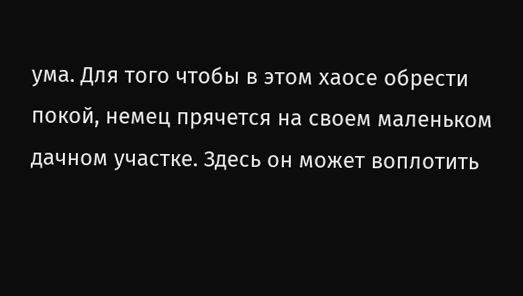ума. Для того чтобы в этом хаосе обрести покой, немец прячется на своем маленьком дачном участке. Здесь он может воплотить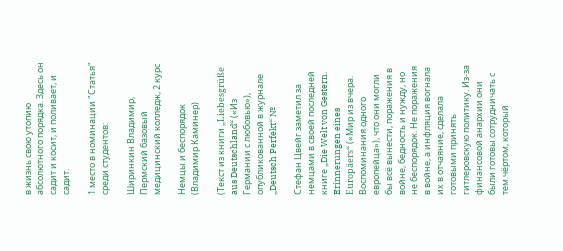в жизнь свою утопию абсолютного порядка. Здесь он садит и косит, и поливает, и садит.

1 место в номинации "Статья" среди студентов:

Ширинкин Владимир, Пермский базовый медицинский колледж, 2 курс

Немцы и беспорядок (Владимир Каминер)

(Текст из книги „Liebesgrüße aus Deutschland“ («Из Германии с любовью»), опубликованной в журнале „Deutsch Perfekt“ №

Стефан Цвейг заметил за немцами в своей последней книге „Die Welt von Gestern. Erinnerungen eines Europäers“ («Мир из вчера. Воспоминания одного европейца»), что они могли бы всё вынести, поражения в войне, бедность и нужду, но не беспорядок. Не поражения в войне, а инфляция вогнала их в отчаяние, сделала готовыми принять гитлеровскую политику. Из-за финансовой анархии они были готовы сотрудничать с тем чёртом, который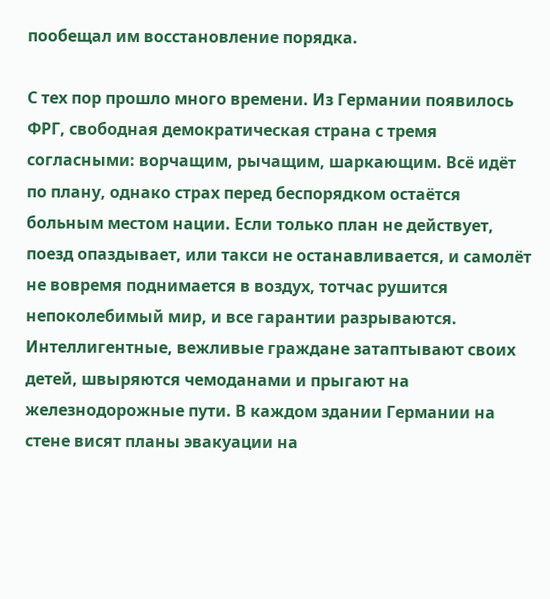пообещал им восстановление порядка.

С тех пор прошло много времени. Из Германии появилось ФРГ, свободная демократическая страна с тремя согласными: ворчащим, рычащим, шаркающим. Всё идёт по плану, однако страх перед беспорядком остаётся больным местом нации. Если только план не действует, поезд опаздывает, или такси не останавливается, и самолёт не вовремя поднимается в воздух, тотчас рушится непоколебимый мир, и все гарантии разрываются. Интеллигентные, вежливые граждане затаптывают своих детей, швыряются чемоданами и прыгают на железнодорожные пути. В каждом здании Германии на стене висят планы эвакуации на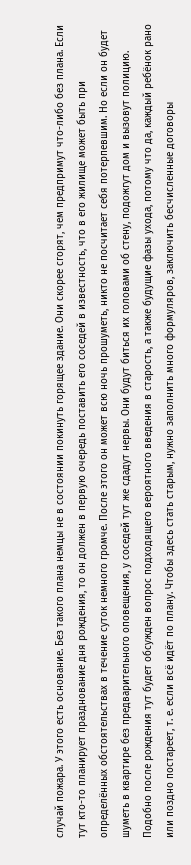случай пожара. У этого есть основание. Без такого плана немцы не в состоянии покинуть горящее здание. Они скорее сгорят, чем предпримут что-либо без плана. Если тут кто-то планирует празднование дня рождения, то он должен в первую очередь поставить его соседей в известность, что в его жилище может быть при определённых обстоятельствах в течение суток немного громче. После этого он может всю ночь прошуметь, никто не посчитает себя потерпевшим. Но если он будет шуметь в квартире без предварительного оповещения, у соседей тут же сдадут нервы. Они будут биться их головами об стену, подожгут дом и вызовут полицию. Подобно после рождения тут будет обсужден вопрос подходящего вероятного введения в старость, а также будущие фазы ухода, потому что да, каждый ребёнок рано или поздно постареет, т. е. если всё идёт по плану. Чтобы здесь стать старым, нужно заполнить много формуляров, заключить бесчисленные договоры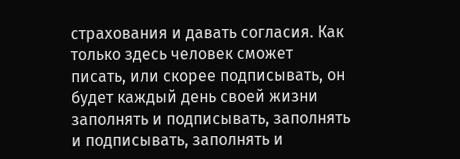страхования и давать согласия. Как только здесь человек сможет писать, или скорее подписывать, он будет каждый день своей жизни заполнять и подписывать, заполнять и подписывать, заполнять и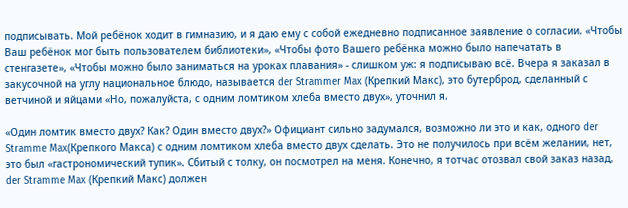подписывать. Мой ребёнок ходит в гимназию, и я даю ему с собой ежедневно подписанное заявление о согласии. «Чтобы Ваш ребёнок мог быть пользователем библиотеки», «Чтобы фото Вашего ребёнка можно было напечатать в стенгазете», «Чтобы можно было заниматься на уроках плавания» - слишком уж: я подписываю всё. Вчера я заказал в закусочной на углу национальное блюдо, называется der Strammer Max (Крепкий Макс), это бутерброд, сделанный с ветчиной и яйцами «Но, пожалуйста, с одним ломтиком хлеба вместо двух», уточнил я.

«Один ломтик вместо двух? Как? Один вместо двух?» Официант сильно задумался, возможно ли это и как, одного der Stramme Max(Крепкого Макса) с одним ломтиком хлеба вместо двух сделать. Это не получилось при всём желании, нет, это был «гастрономический тупик». Сбитый с толку, он посмотрел на меня. Конечно, я тотчас отозвал свой заказ назад, der Stramme Max (Крепкий Макс) должен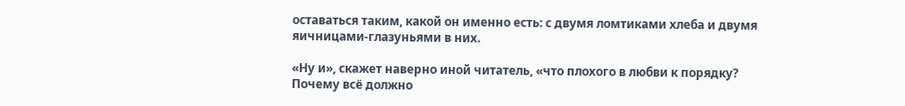оставаться таким, какой он именно есть: с двумя ломтиками хлеба и двумя яичницами-глазуньями в них.

«Ну и», скажет наверно иной читатель, «что плохого в любви к порядку? Почему всё должно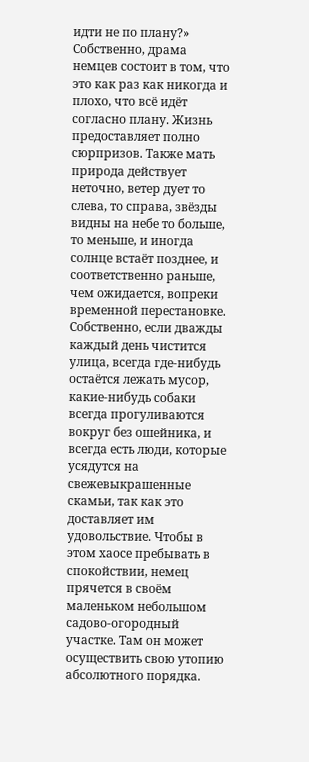идти не по плану?» Собственно, драма немцев состоит в том, что это как раз как никогда и плохо, что всё идёт согласно плану. Жизнь предоставляет полно сюрпризов. Также мать природа действует неточно, ветер дует то слева, то справа, звёзды видны на небе то больше, то меньше, и иногда солнце встаёт позднее, и соответственно раньше, чем ожидается, вопреки временной перестановке. Собственно, если дважды каждый день чистится улица, всегда где-нибудь остаётся лежать мусор, какие-нибудь собаки всегда прогуливаются вокруг без ошейника, и всегда есть люди, которые усядутся на свежевыкрашенные скамьи, так как это доставляет им удовольствие. Чтобы в этом хаосе пребывать в спокойствии, немец прячется в своём маленьком небольшом садово-огородный участке. Там он может осуществить свою утопию абсолютного порядка.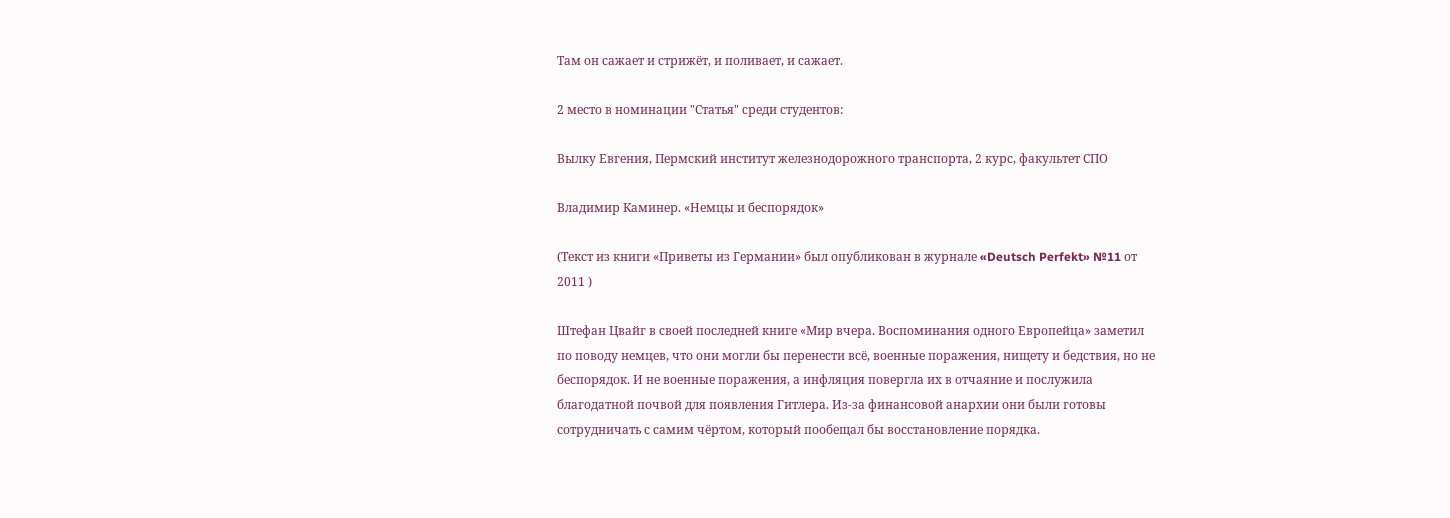Там он сажает и стрижёт, и поливает, и сажает.

2 место в номинации "Статья" среди студентов:

Вылку Евгения, Пермский институт железнодорожного транспорта, 2 курс, факультет СПО

Владимир Каминер. «Немцы и беспорядок»

(Текст из книги «Приветы из Германии» был опубликован в журнале «Deutsch Perfekt» №11 от 2011 )

Штефан Цвайг в своей последней книге «Мир вчера. Воспоминания одного Европейца» заметил по поводу немцев, что они могли бы перенести всё, военные поражения, нищету и бедствия, но не беспорядок. И не военные поражения, а инфляция повергла их в отчаяние и послужила благодатной почвой для появления Гитлера. Из-за финансовой анархии они были готовы сотрудничать с самим чёртом, который пообещал бы восстановление порядка.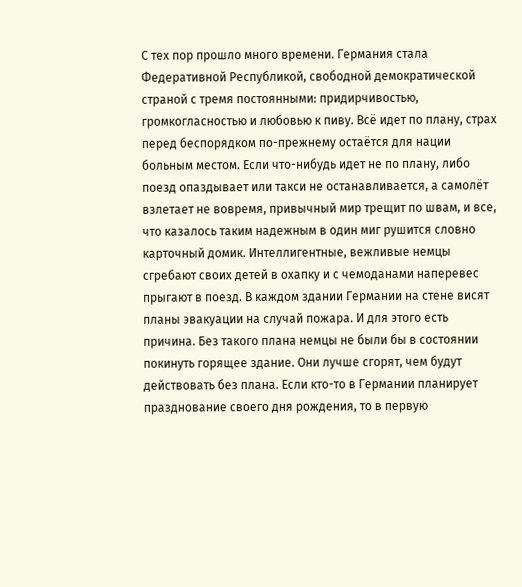С тех пор прошло много времени. Германия стала Федеративной Республикой, свободной демократической страной с тремя постоянными: придирчивостью, громкогласностью и любовью к пиву. Всё идет по плану, страх перед беспорядком по-прежнему остаётся для нации больным местом. Если что-нибудь идет не по плану, либо поезд опаздывает или такси не останавливается, а самолёт взлетает не вовремя, привычный мир трещит по швам, и все, что казалось таким надежным в один миг рушится словно карточный домик. Интеллигентные, вежливые немцы сгребают своих детей в охапку и с чемоданами наперевес прыгают в поезд. В каждом здании Германии на стене висят планы эвакуации на случай пожара. И для этого есть причина. Без такого плана немцы не были бы в состоянии покинуть горящее здание. Они лучше сгорят, чем будут действовать без плана. Если кто-то в Германии планирует празднование своего дня рождения, то в первую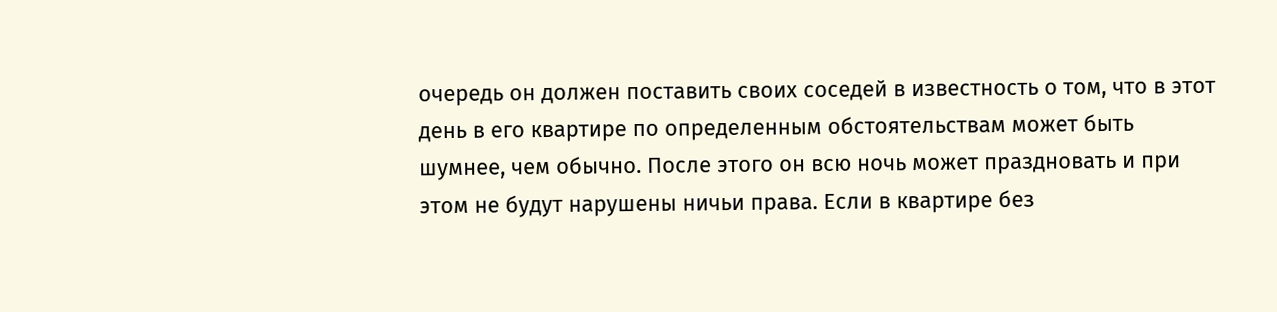очередь он должен поставить своих соседей в известность о том, что в этот день в его квартире по определенным обстоятельствам может быть шумнее, чем обычно. После этого он всю ночь может праздновать и при этом не будут нарушены ничьи права. Если в квартире без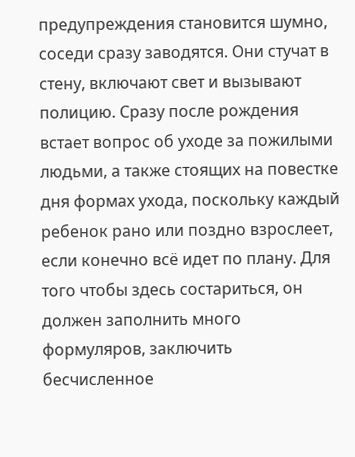предупреждения становится шумно, соседи сразу заводятся. Они стучат в стену, включают свет и вызывают полицию. Сразу после рождения встает вопрос об уходе за пожилыми людьми, а также стоящих на повестке дня формах ухода, поскольку каждый ребенок рано или поздно взрослеет, если конечно всё идет по плану. Для того чтобы здесь состариться, он должен заполнить много формуляров, заключить бесчисленное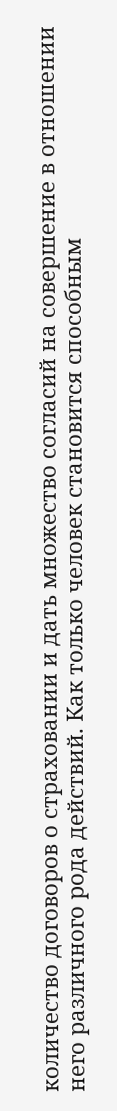количество договоров о страховании и дать множество согласий на совершение в отношении него различного рода действий. Как только человек становится способным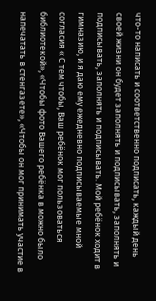что-то написать и соответственно подписать, каждый день своей жизни он будет заполнять и подписывать, заполнять и подписывать, заполнять и подписывать. Мой ребёнок ходит в гимназию, и я даю ему ежедневно подписываемые мной согласия « С тем чтобы, Ваш ребёнок мог пользоваться библиотекой», «Чтобы фото Вашего ребёнка в можно было напечатать в стенгазете», «Чтобы он мог принимать участие в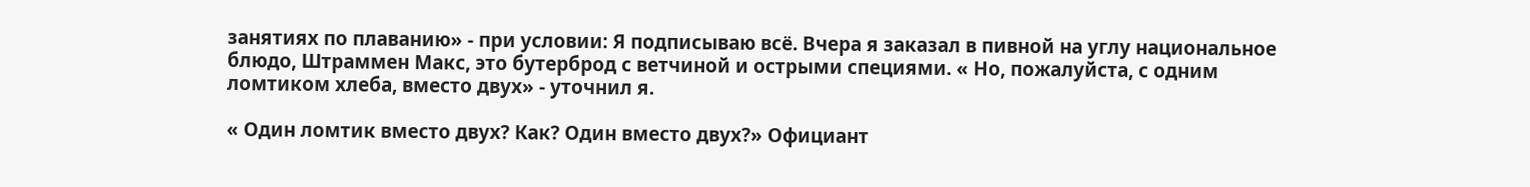занятиях по плаванию» - при условии: Я подписываю всё. Вчера я заказал в пивной на углу национальное блюдо, Штраммен Макс, это бутерброд с ветчиной и острыми специями. « Но, пожалуйста, с одним ломтиком хлеба, вместо двух» - уточнил я.

« Один ломтик вместо двух? Как? Один вместо двух?» Официант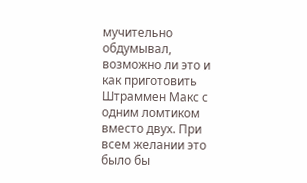мучительно обдумывал, возможно ли это и как приготовить Штраммен Макс с одним ломтиком вместо двух. При всем желании это было бы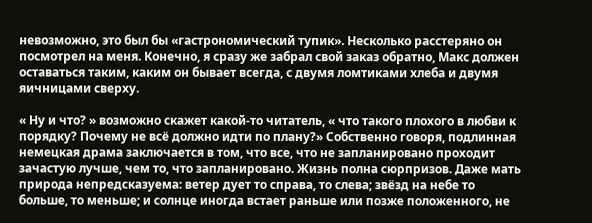невозможно, это был бы «гастрономический тупик». Несколько расстеряно он посмотрел на меня. Конечно, я сразу же забрал свой заказ обратно, Макс должен оставаться таким, каким он бывает всегда, с двумя ломтиками хлеба и двумя яичницами сверху.

« Ну и что? » возможно скажет какой-то читатель, « что такого плохого в любви к порядку? Почему не всё должно идти по плану?» Собственно говоря, подлинная немецкая драма заключается в том, что все, что не запланировано проходит зачастую лучше, чем то, что запланировано. Жизнь полна сюрпризов. Даже мать природа непредсказуема: ветер дует то справа, то слева; звёзд на небе то больше, то меньше; и солнце иногда встает раньше или позже положенного, не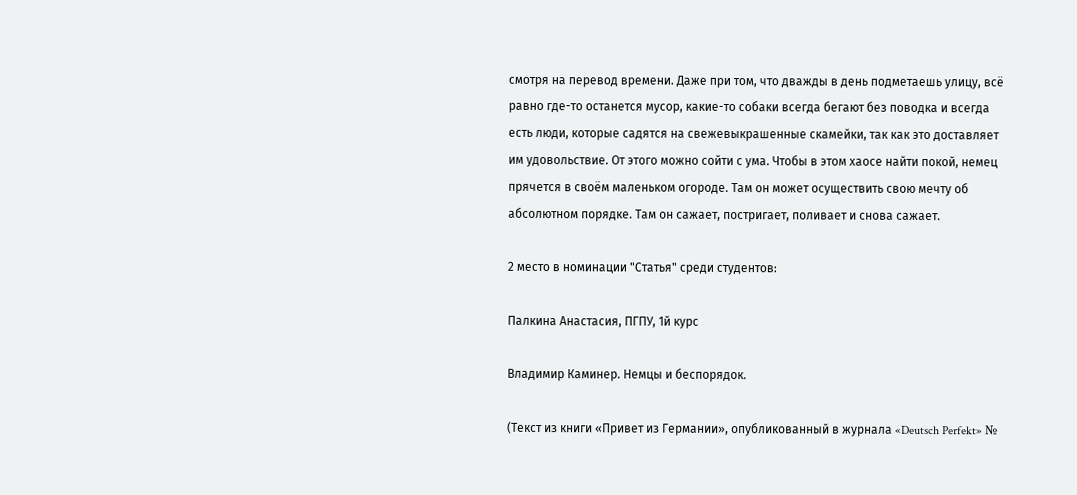смотря на перевод времени. Даже при том, что дважды в день подметаешь улицу, всё равно где-то останется мусор, какие-то собаки всегда бегают без поводка и всегда есть люди, которые садятся на свежевыкрашенные скамейки, так как это доставляет им удовольствие. От этого можно сойти с ума. Чтобы в этом хаосе найти покой, немец прячется в своём маленьком огороде. Там он может осуществить свою мечту об абсолютном порядке. Там он сажает, постригает, поливает и снова сажает.

2 место в номинации "Статья" среди студентов:

Палкина Анастасия, ПГПУ, 1й курс

Владимир Каминер. Немцы и беспорядок.

(Текст из книги «Привет из Германии», опубликованный в журнала «Deutsch Perfekt» №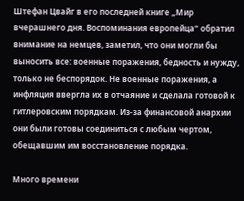Штефан Цвайг в его последней книге „Мир вчерашнего дня. Воспоминания европейца“ обратил внимание на немцев, заметил, что они могли бы выносить все: военные поражения, бедность и нужду, только не беспорядок. Не военные поражения, а инфляция ввергла их в отчаяние и сделала готовой к гитлеровским порядкам. Из-за финансовой анархии они были готовы соединиться с любым чертом, обещавшим им восстановление порядка.

Много времени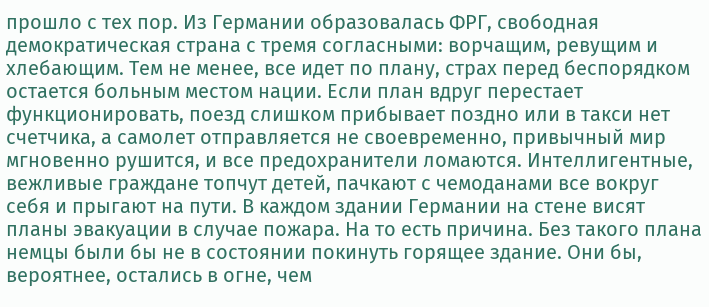прошло с тех пор. Из Германии образовалась ФРГ, свободная демократическая страна с тремя согласными: ворчащим, ревущим и хлебающим. Тем не менее, все идет по плану, страх перед беспорядком остается больным местом нации. Если план вдруг перестает функционировать, поезд слишком прибывает поздно или в такси нет счетчика, а самолет отправляется не своевременно, привычный мир мгновенно рушится, и все предохранители ломаются. Интеллигентные, вежливые граждане топчут детей, пачкают с чемоданами все вокруг себя и прыгают на пути. В каждом здании Германии на стене висят планы эвакуации в случае пожара. На то есть причина. Без такого плана немцы были бы не в состоянии покинуть горящее здание. Они бы, вероятнее, остались в огне, чем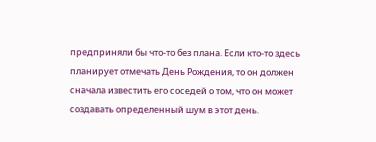предприняли бы что-то без плана. Если кто-то здесь планирует отмечать День Рождения, то он должен сначала известить его соседей о том, что он может создавать определенный шум в этот день.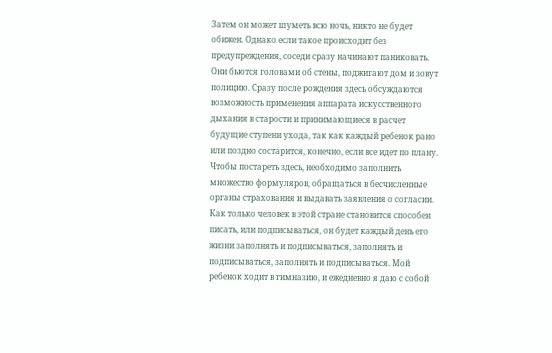Затем он может шуметь всю ночь, никто не будет обижен. Однако если такое происходит без предупреждения, соседи сразу начинают паниковать. Они бьются головами об стены, поджигают дом и зовут полицию. Сразу после рождения здесь обсуждаются возможность применения аппарата искусственного дыхания в старости и принимающиеся в расчет будущие ступени ухода, так как каждый ребенок рано или поздно состарится, конечно, если все идет по плану. Чтобы постареть здесь, необходимо заполнить множество формуляров, обращаться в бесчисленные органы страхования и выдавать заявления о согласии. Как только человек в этой стране становится способен писать, или подписываться, он будет каждый день его жизни заполнять и подписываться, заполнять и подписываться, заполнять и подписываться. Мой ребенок ходит в гимназию, и ежедневно я даю с собой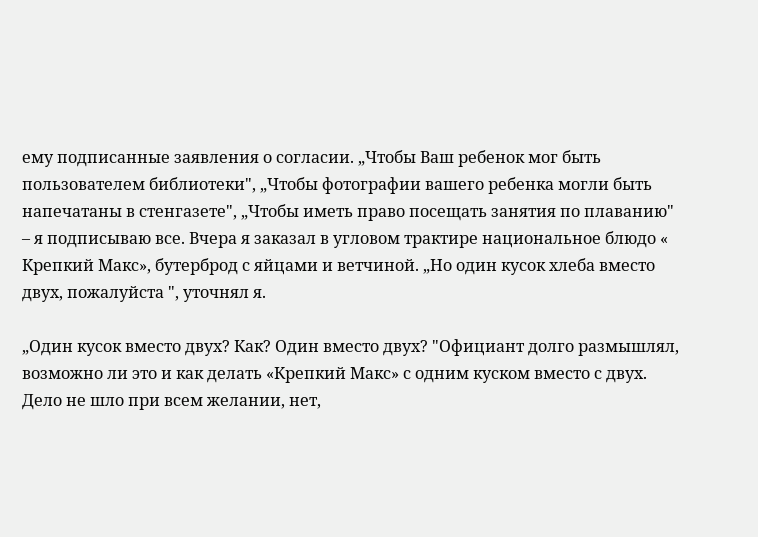ему подписанные заявления о согласии. „Чтобы Ваш ребенок мог быть пользователем библиотеки", „Чтобы фотографии вашего ребенка могли быть напечатаны в стенгазете", „Чтобы иметь право посещать занятия по плаванию" – я подписываю все. Вчера я заказал в угловом трактире национальное блюдо « Крепкий Макс», бутерброд с яйцами и ветчиной. „Но один кусок хлеба вместо двух, пожалуйста ", уточнял я.

„Один кусок вместо двух? Как? Один вместо двух? "Официант долго размышлял, возможно ли это и как делать «Крепкий Макс» с одним куском вместо с двух. Дело не шло при всем желании, нет,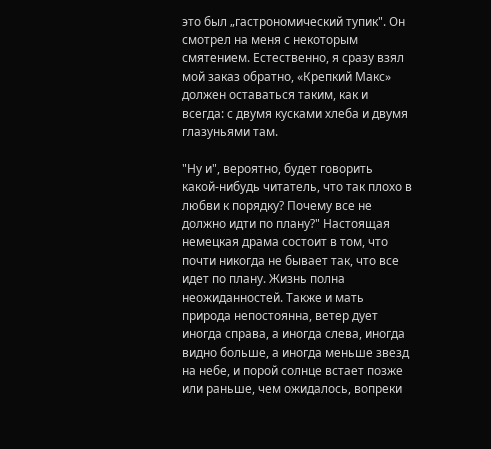это был „гастрономический тупик". Он смотрел на меня с некоторым смятением. Естественно, я сразу взял мой заказ обратно, «Крепкий Макс» должен оставаться таким, как и всегда: с двумя кусками хлеба и двумя глазуньями там.

"Ну и", вероятно, будет говорить какой-нибудь читатель, что так плохо в любви к порядку? Почему все не должно идти по плану?" Настоящая немецкая драма состоит в том, что почти никогда не бывает так, что все идет по плану. Жизнь полна неожиданностей. Также и мать природа непостоянна, ветер дует иногда справа, а иногда слева, иногда видно больше, а иногда меньше звезд на небе, и порой солнце встает позже или раньше, чем ожидалось, вопреки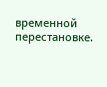временной перестановке.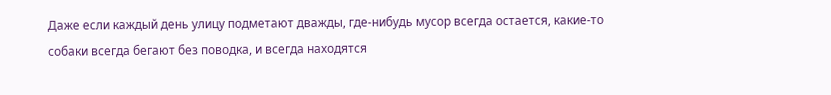Даже если каждый день улицу подметают дважды, где-нибудь мусор всегда остается, какие-то собаки всегда бегают без поводка, и всегда находятся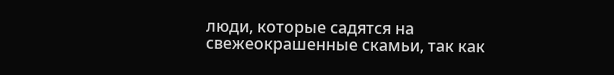люди, которые садятся на свежеокрашенные скамьи, так как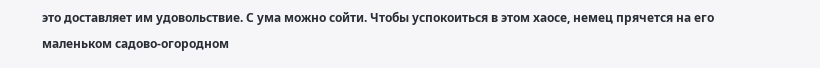это доставляет им удовольствие. С ума можно сойти. Чтобы успокоиться в этом хаосе, немец прячется на его маленьком садово-огородном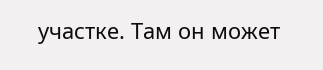участке. Там он может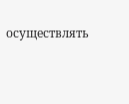осуществлять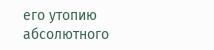его утопию абсолютного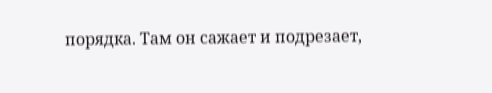порядка. Там он сажает и подрезает,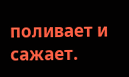поливает и сажает.